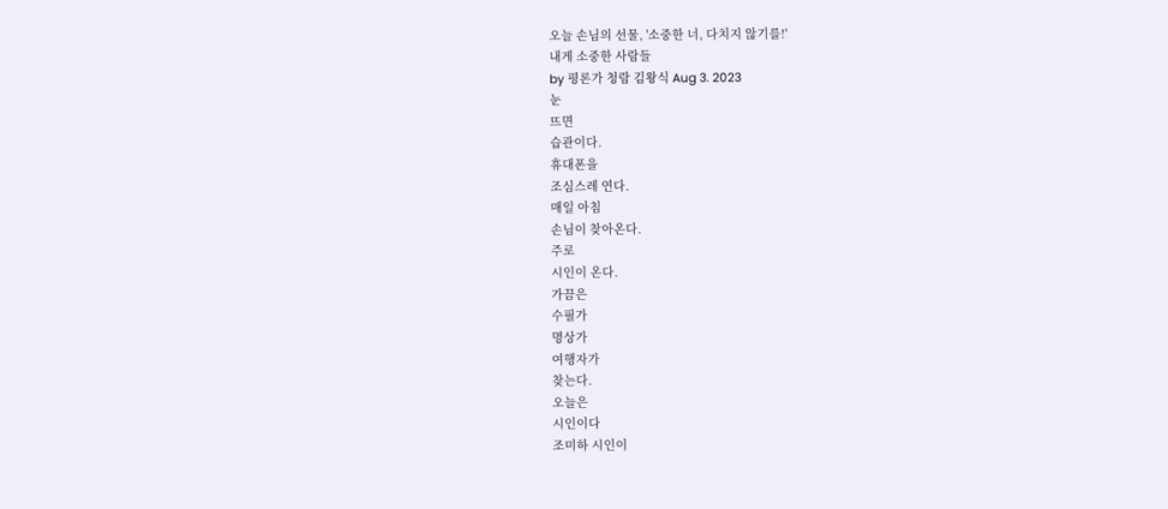오늘 손님의 선물, '소중한 너, 다치지 않기를!'
내게 소중한 사람들
by 평론가 청람 김왕식 Aug 3. 2023
눈
뜨면
습관이다.
휴대폰을
조심스레 연다.
매일 아침
손님이 찾아온다.
주로
시인이 온다.
가끔은
수필가
명상가
여행자가
찾는다.
오늘은
시인이다
조미하 시인이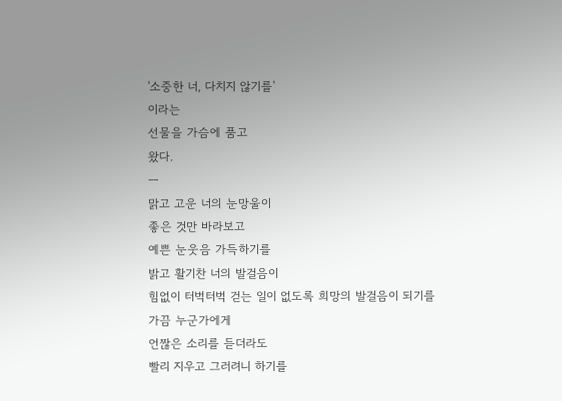'소중한 너, 다치지 않기를'
이라는
선물을 가슴에 품고
왔다.
ㅡ
맑고 고운 너의 눈망울이
좋은 것만 바라보고
예쁜 눈웃음 가득하기를
밝고 활기찬 너의 발걸음이
힘없이 터벅터벅 걷는 일이 없도록 희망의 발걸음이 되기를
가끔 누군가에게
언짢은 소리를 듣더라도
빨리 지우고 그러려니 하기를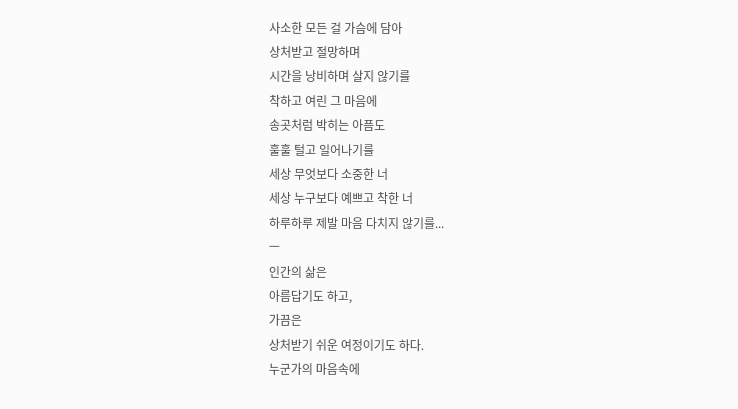사소한 모든 걸 가슴에 담아
상처받고 절망하며
시간을 낭비하며 살지 않기를
착하고 여린 그 마음에
송곳처럼 박히는 아픔도
훌훌 털고 일어나기를
세상 무엇보다 소중한 너
세상 누구보다 예쁘고 착한 너
하루하루 제발 마음 다치지 않기를...
ㅡ
인간의 삶은
아름답기도 하고,
가끔은
상처받기 쉬운 여정이기도 하다.
누군가의 마음속에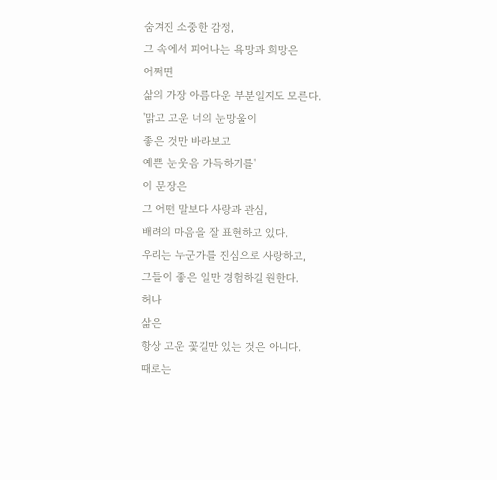숨겨진 소중한 감정,
그 속에서 피어나는 욕망과 희망은
어쩌면
삶의 가장 아름다운 부분일지도 모른다.
'맑고 고운 너의 눈망울이
좋은 것만 바라보고
예쁜 눈웃음 가득하기를'
이 문장은
그 어떤 말보다 사랑과 관심,
배려의 마음을 잘 표현하고 있다.
우리는 누군가를 진심으로 사랑하고,
그들이 좋은 일만 경험하길 원한다.
허나
삶은
항상 고운 꽃길만 있는 것은 아니다.
때로는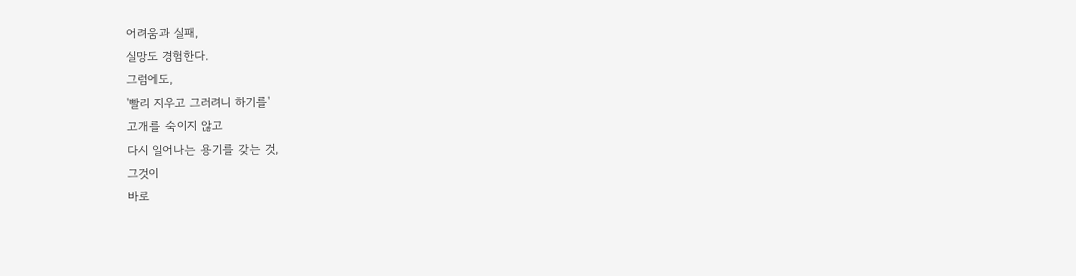어려움과 실패,
실망도 경험한다.
그럼에도,
'빨리 지우고 그러려니 하기를'
고개를 숙이지 않고
다시 일어나는 용기를 갖는 것,
그것이
바로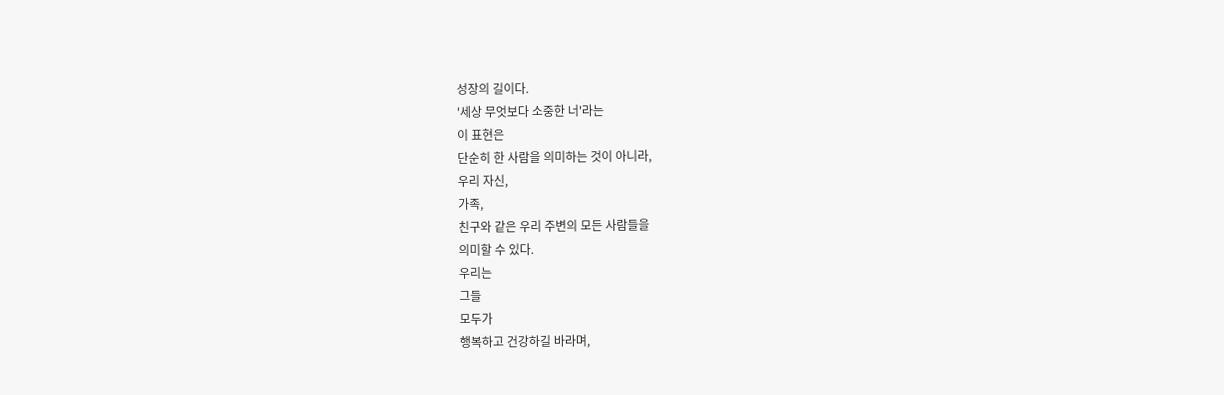성장의 길이다.
'세상 무엇보다 소중한 너'라는
이 표현은
단순히 한 사람을 의미하는 것이 아니라,
우리 자신,
가족,
친구와 같은 우리 주변의 모든 사람들을
의미할 수 있다.
우리는
그들
모두가
행복하고 건강하길 바라며,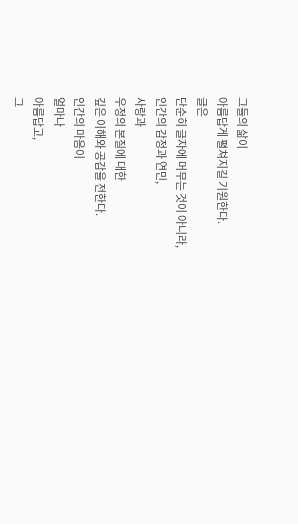그들의 삶이
아름답게 펼쳐지길 기원한다.
글은
단순히 글자에 머무는 것이 아니라,
인간의 감정과 연민,
사랑과
우정의 본질에 대한
깊은 이해와 공감을 전한다.
인간의 마음이
얼마나
아름답고,
그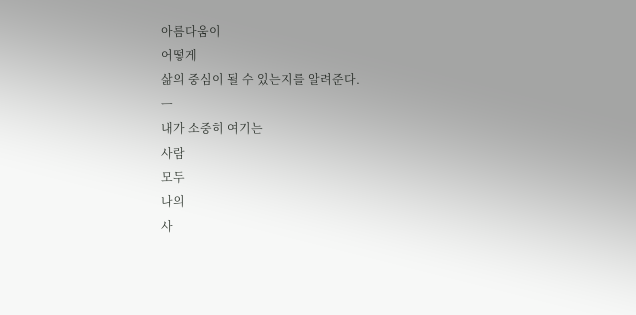아름다움이
어떻게
삶의 중심이 될 수 있는지를 알려준다.
ㅡ
내가 소중히 여기는
사람
모두
나의
사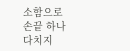소함으로
손끝 하나
다치지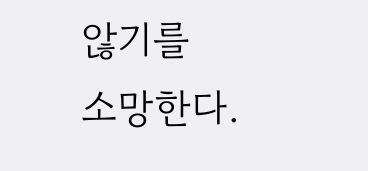않기를
소망한다.